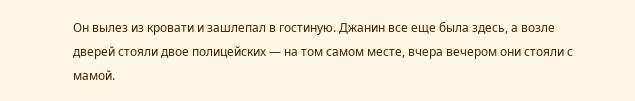Он вылез из кровати и зашлепал в гостиную. Джанин все еще была здесь, а возле дверей стояли двое полицейских — на том самом месте, вчера вечером они стояли с мамой.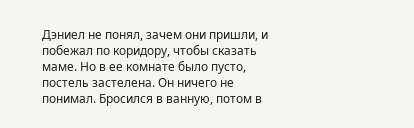Дэниел не понял, зачем они пришли, и побежал по коридору, чтобы сказать маме. Но в ее комнате было пусто, постель застелена. Он ничего не понимал. Бросился в ванную, потом в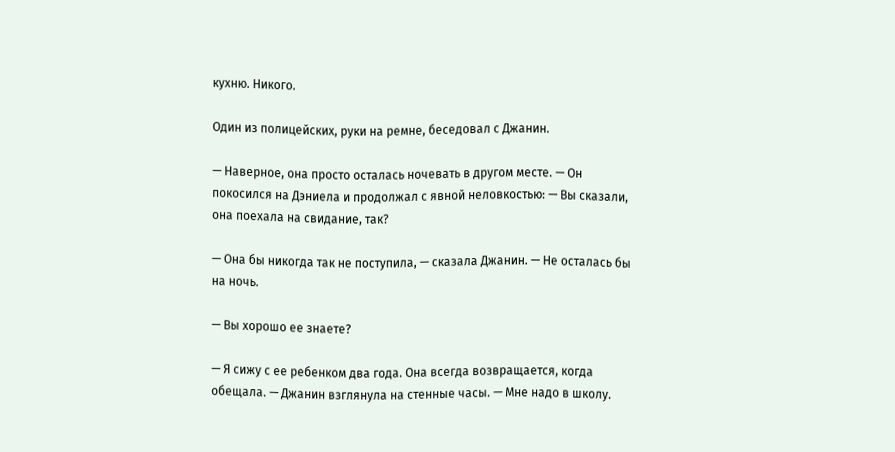кухню. Никого.

Один из полицейских, руки на ремне, беседовал с Джанин.

— Наверное, она просто осталась ночевать в другом месте. — Он покосился на Дэниела и продолжал с явной неловкостью: — Вы сказали, она поехала на свидание, так?

— Она бы никогда так не поступила, — сказала Джанин. — Не осталась бы на ночь.

— Вы хорошо ее знаете?

— Я сижу с ее ребенком два года. Она всегда возвращается, когда обещала. — Джанин взглянула на стенные часы. — Мне надо в школу.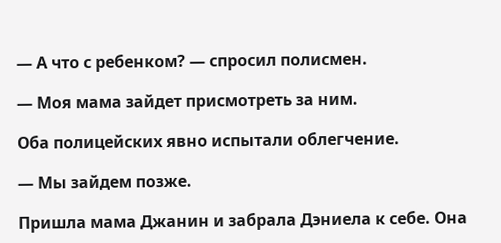— А что с ребенком? — спросил полисмен.

— Моя мама зайдет присмотреть за ним.

Оба полицейских явно испытали облегчение.

— Мы зайдем позже.

Пришла мама Джанин и забрала Дэниела к себе. Она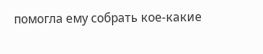помогла ему собрать кое-какие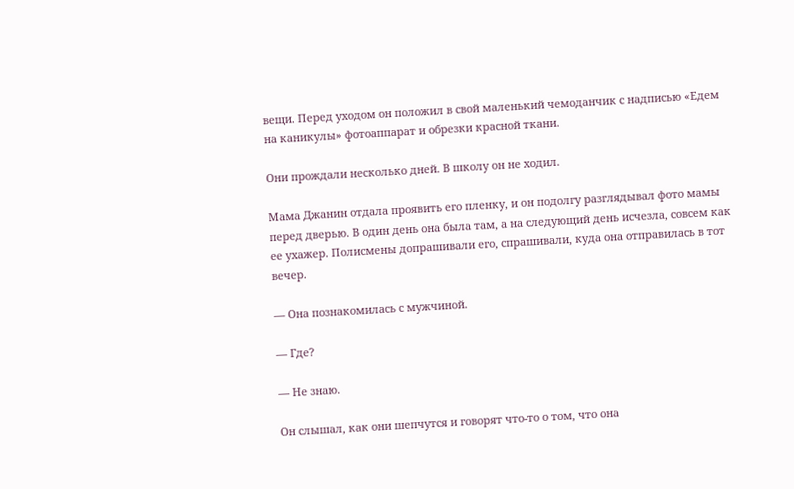вещи. Перед уходом он положил в свой маленький чемоданчик с надписью «Едем на каникулы» фотоаппарат и обрезки красной ткани.

Они прождали несколько дней. В школу он не ходил.

Мама Джанин отдала проявить его пленку, и он подолгу разглядывал фото мамы перед дверью. В один день она была там, а на следующий день исчезла, совсем как ее ухажер. Полисмены допрашивали его, спрашивали, куда она отправилась в тот вечер.

— Она познакомилась с мужчиной.

— Где?

— Не знаю.

Он слышал, как они шепчутся и говорят что-то о том, что она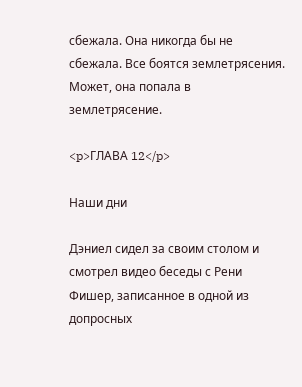сбежала. Она никогда бы не сбежала. Все боятся землетрясения. Может, она попала в землетрясение.

<p>ГЛАВА 12</p>

Наши дни

Дэниел сидел за своим столом и смотрел видео беседы с Рени Фишер, записанное в одной из допросных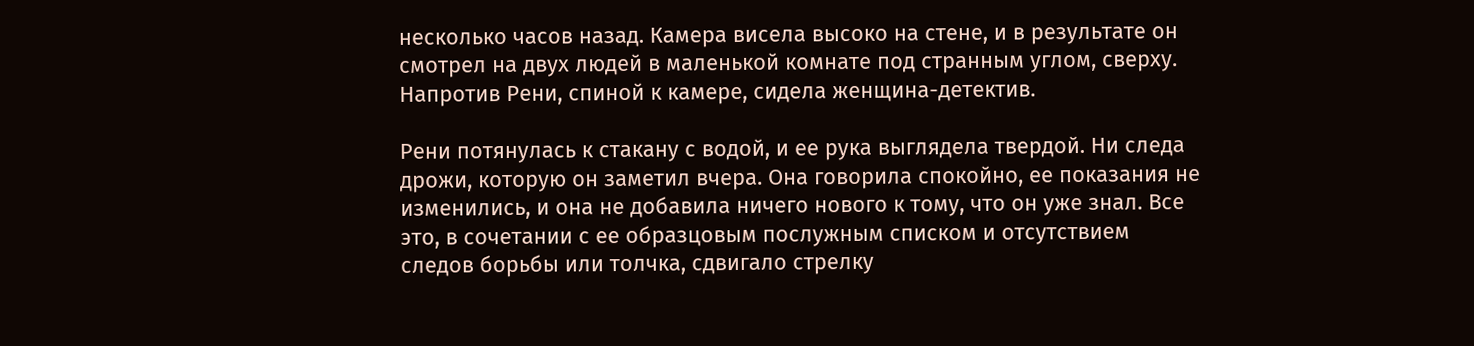несколько часов назад. Камера висела высоко на стене, и в результате он смотрел на двух людей в маленькой комнате под странным углом, сверху. Напротив Рени, спиной к камере, сидела женщина-детектив.

Рени потянулась к стакану с водой, и ее рука выглядела твердой. Ни следа дрожи, которую он заметил вчера. Она говорила спокойно, ее показания не изменились, и она не добавила ничего нового к тому, что он уже знал. Все это, в сочетании с ее образцовым послужным списком и отсутствием следов борьбы или толчка, сдвигало стрелку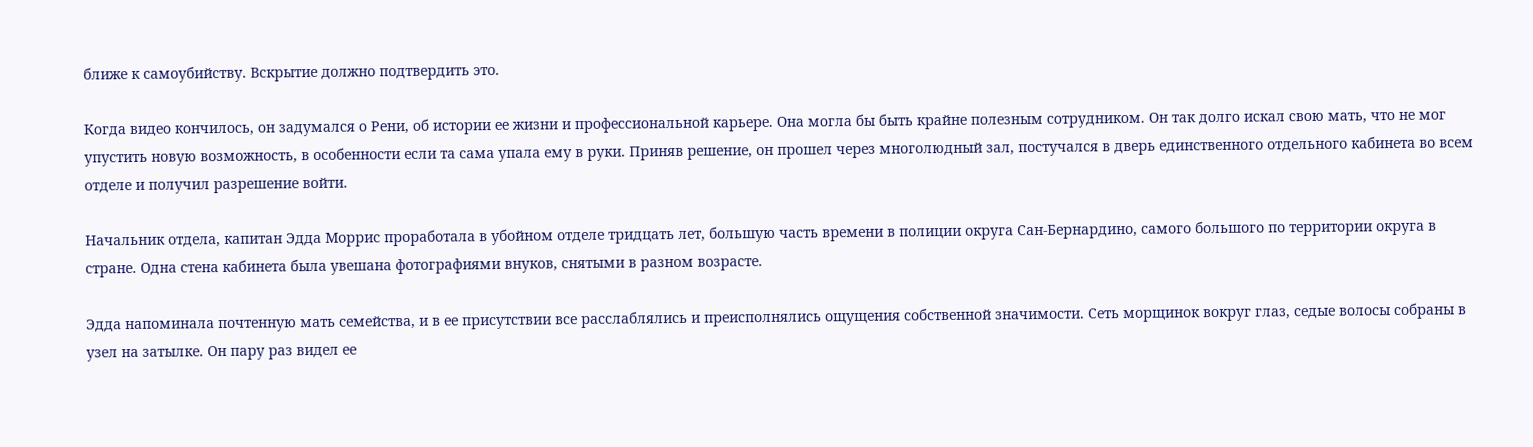ближе к самоубийству. Вскрытие должно подтвердить это.

Когда видео кончилось, он задумался о Рени, об истории ее жизни и профессиональной карьере. Она могла бы быть крайне полезным сотрудником. Он так долго искал свою мать, что не мог упустить новую возможность, в особенности если та сама упала ему в руки. Приняв решение, он прошел через многолюдный зал, постучался в дверь единственного отдельного кабинета во всем отделе и получил разрешение войти.

Начальник отдела, капитан Эдда Моррис проработала в убойном отделе тридцать лет, большую часть времени в полиции округа Сан-Бернардино, самого большого по территории округа в стране. Одна стена кабинета была увешана фотографиями внуков, снятыми в разном возрасте.

Эдда напоминала почтенную мать семейства, и в ее присутствии все расслаблялись и преисполнялись ощущения собственной значимости. Сеть морщинок вокруг глаз, седые волосы собраны в узел на затылке. Он пару раз видел ее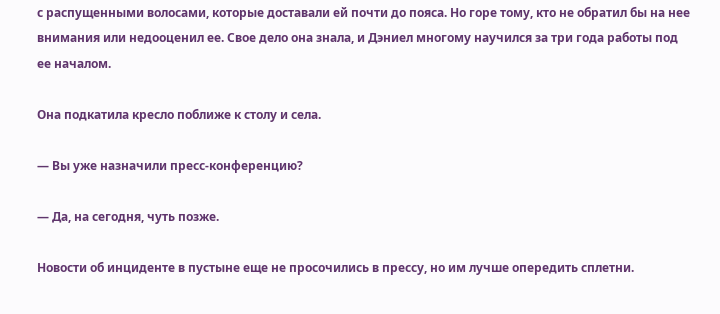с распущенными волосами, которые доставали ей почти до пояса. Но горе тому, кто не обратил бы на нее внимания или недооценил ее. Свое дело она знала, и Дэниел многому научился за три года работы под ее началом.

Она подкатила кресло поближе к столу и села.

— Вы уже назначили пресс-конференцию?

— Да, на сегодня, чуть позже.

Новости об инциденте в пустыне еще не просочились в прессу, но им лучше опередить сплетни.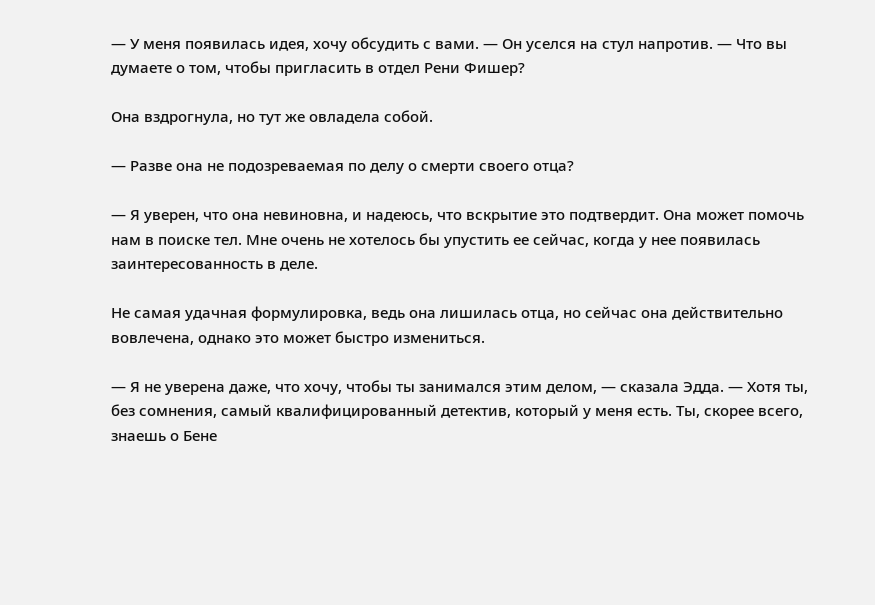— У меня появилась идея, хочу обсудить с вами. — Он уселся на стул напротив. — Что вы думаете о том, чтобы пригласить в отдел Рени Фишер?

Она вздрогнула, но тут же овладела собой.

— Разве она не подозреваемая по делу о смерти своего отца?

— Я уверен, что она невиновна, и надеюсь, что вскрытие это подтвердит. Она может помочь нам в поиске тел. Мне очень не хотелось бы упустить ее сейчас, когда у нее появилась заинтересованность в деле.

Не самая удачная формулировка, ведь она лишилась отца, но сейчас она действительно вовлечена, однако это может быстро измениться.

— Я не уверена даже, что хочу, чтобы ты занимался этим делом, — сказала Эдда. — Хотя ты, без сомнения, самый квалифицированный детектив, который у меня есть. Ты, скорее всего, знаешь о Бене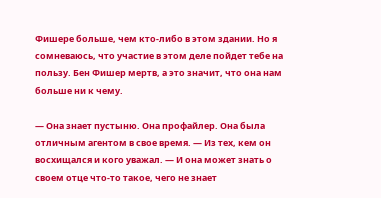Фишере больше, чем кто-либо в этом здании. Но я сомневаюсь, что участие в этом деле пойдет тебе на пользу. Бен Фишер мертв, а это значит, что она нам больше ни к чему.

— Она знает пустыню. Она профайлер. Она была отличным агентом в свое время. — Из тех, кем он восхищался и кого уважал. — И она может знать о своем отце что-то такое, чего не знает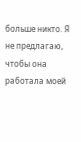больше никто. Я не предлагаю, чтобы она работала моей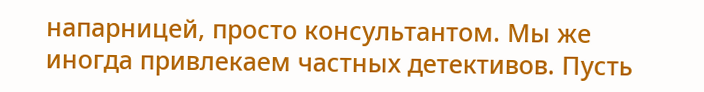напарницей, просто консультантом. Мы же иногда привлекаем частных детективов. Пусть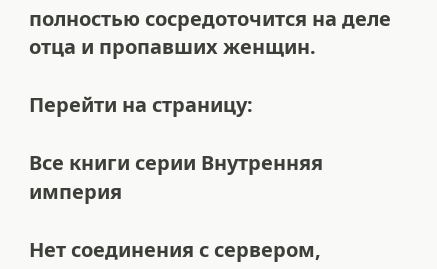полностью сосредоточится на деле отца и пропавших женщин.

Перейти на страницу:

Все книги серии Внутренняя империя

Нет соединения с сервером,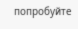попробуйте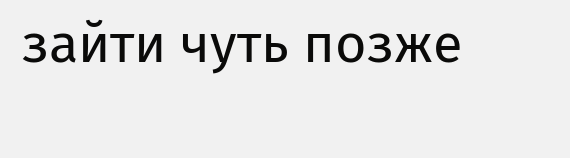зайти чуть позже